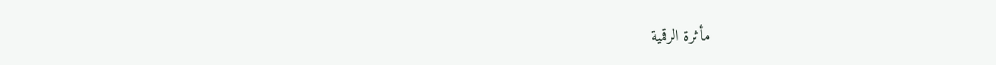مأثرة الرقمية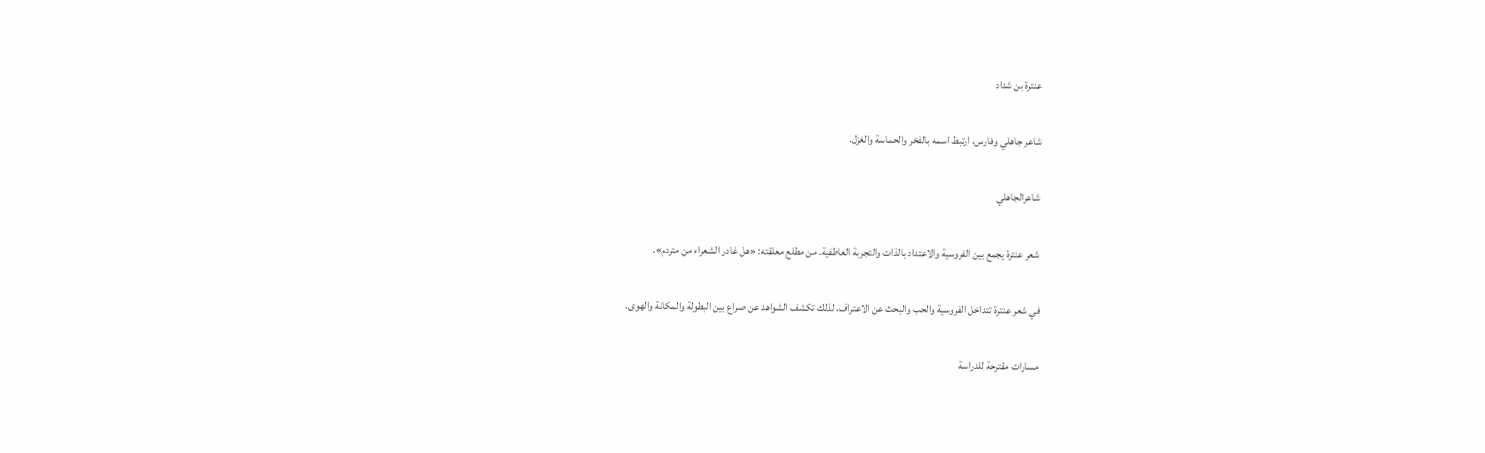عنترة بن شداد

شاعر جاهلي وفارس، ارتبط اسمه بالفخر والحماسة والغزل.

شاعرالجاهلي

شعر عنترة يجمع بين الفروسية والاعتداد بالذات والتجربة العاطفية. من مطلع معلقته: «هل غادر الشعراء من متردم».

في شعر عنترة تتداخل الفروسية والحب والبحث عن الاعتراف، لذلك تكشف الشواهد عن صراع بين البطولة والمكانة والهوى.

مسارات مقترحة للدراسة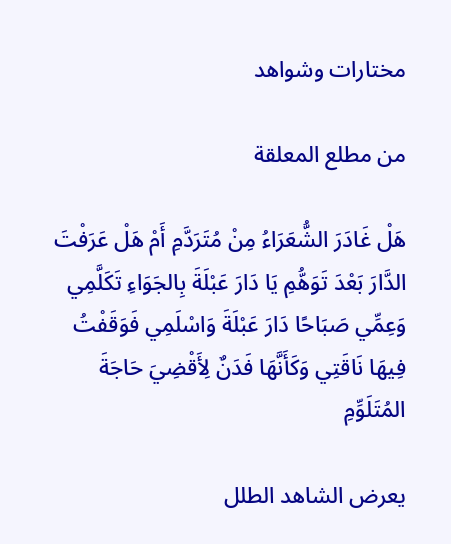مختارات وشواهد

من مطلع المعلقة

هَلْ غَادَرَ الشُّعَرَاءُ مِنْ مُتَرَدَّمِ أَمْ هَلْ عَرَفْتَ الدَّارَ بَعْدَ تَوَهُّمِ يَا دَارَ عَبْلَةَ بِالجَوَاءِ تَكَلَّمِي وَعِمِّي صَبَاحًا دَارَ عَبْلَةَ وَاسْلَمِي فَوَقَفْتُ فِيهَا نَاقَتِي وَكَأَنَّهَا فَدَنٌ لِأَقْضِيَ حَاجَةَ المُتَلَوِّمِ

يعرض الشاهد الطلل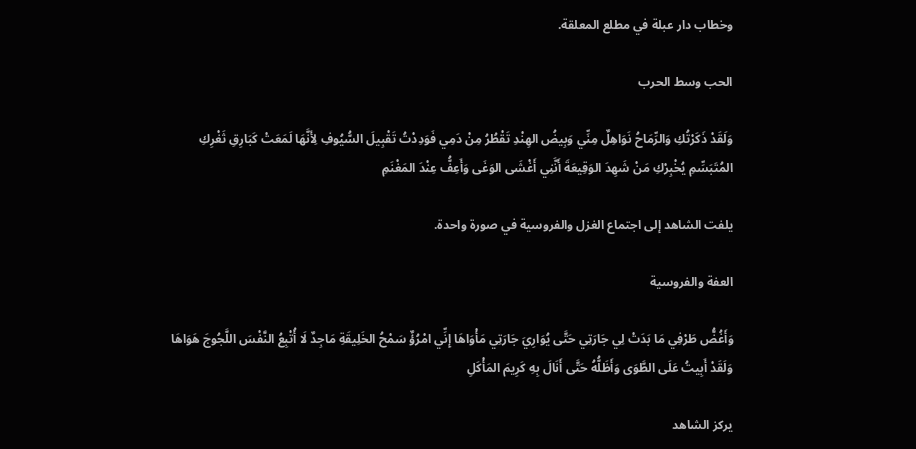وخطاب دار عبلة في مطلع المعلقة.

الحب وسط الحرب

وَلَقَدْ ذَكَرْتُكِ وَالرِّمَاحُ نَوَاهِلٌ مِنِّي وَبِيضُ الهِنْدِ تَقْطُرُ مِنْ دَمِي فَوَدِدْتُ تَقْبِيلَ السُّيُوفِ لِأَنَّهَا لَمَعَتْ كَبَارِقِ ثَغْرِكِ المُتَبَسِّمِ يُخْبِرْكِ مَنْ شَهِدَ الوَقِيعَةَ أَنَّنِي أَغْشَى الوَغَى وَأَعِفُّ عِنْدَ المَغْنَمِ

يلفت الشاهد إلى اجتماع الغزل والفروسية في صورة واحدة.

العفة والفروسية

وَأَغُضُّ طَرْفِي مَا بَدَتْ لِي جَارَتِي حَتَّى يُوَارِيَ جَارَتِي مَأْوَاهَا إِنِّي امْرُؤٌ سَمْحُ الخَلِيقَةِ مَاجِدٌ لَا أُتْبِعُ النَّفْسَ اللَّجُوجَ هَوَاهَا وَلَقَدْ أَبِيتُ عَلَى الطَّوَى وَأَظَلُّهُ حَتَّى أَنَالَ بِهِ كَرِيمَ المَأْكَلِ

يركز الشاهد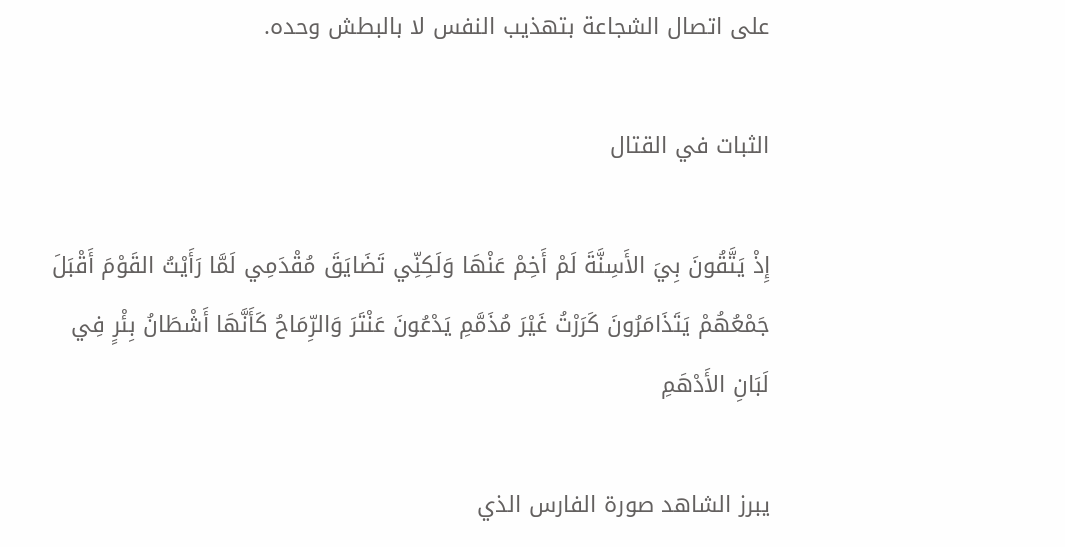على اتصال الشجاعة بتهذيب النفس لا بالبطش وحده.

الثبات في القتال

إِذْ يَتَّقُونَ بِيَ الأَسِنَّةَ لَمْ أَخِمْ عَنْهَا وَلَكِنِّي تَضَايَقَ مُقْدَمِي لَمَّا رَأَيْتُ القَوْمَ أَقْبَلَ جَمْعُهُمْ يَتَذَامَرُونَ كَرَرْتُ غَيْرَ مُذَمَّمِ يَدْعُونَ عَنْتَرَ وَالرِّمَاحُ كَأَنَّهَا أَشْطَانُ بِئْرٍ فِي لَبَانِ الأَدْهَمِ

يبرز الشاهد صورة الفارس الذي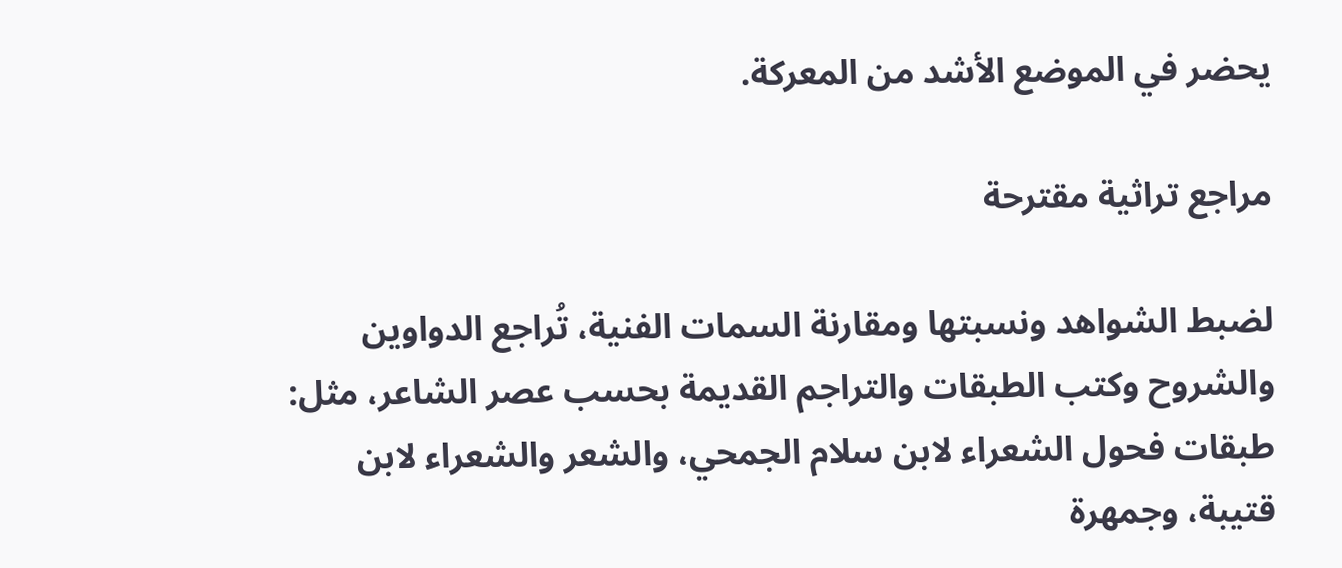يحضر في الموضع الأشد من المعركة.

مراجع تراثية مقترحة

لضبط الشواهد ونسبتها ومقارنة السمات الفنية، تُراجع الدواوين والشروح وكتب الطبقات والتراجم القديمة بحسب عصر الشاعر، مثل: طبقات فحول الشعراء لابن سلام الجمحي، والشعر والشعراء لابن قتيبة، وجمهرة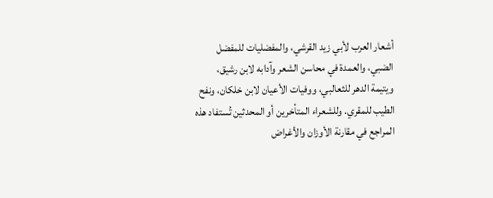أشعار العرب لأبي زيد القرشي، والمفضليات للمفضل الضبي، والعمدة في محاسن الشعر وآدابه لابن رشيق، ويتيمة الدهر للثعالبي، ووفيات الأعيان لابن خلكان، ونفح الطيب للمقري. وللشعراء المتأخرين أو المحدثين تُستفاد هذه المراجع في مقارنة الأوزان والأغراض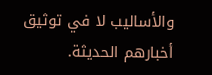والأساليب لا في توثيق أخبارهم الحديثة.